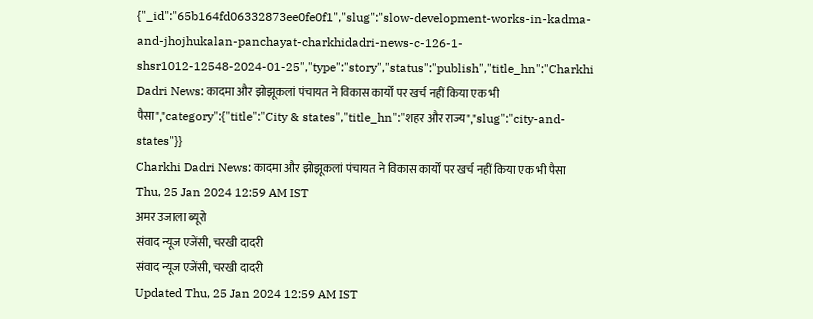{"_id":"65b164fd06332873ee0fe0f1","slug":"slow-development-works-in-kadma-and-jhojhukalan-panchayat-charkhidadri-news-c-126-1-shsr1012-12548-2024-01-25","type":"story","status":"publish","title_hn":"Charkhi Dadri News: कादमा और झोझूकलां पंचायत ने विकास कार्यों पर खर्च नहीं किया एक भी पैसा","category":{"title":"City & states","title_hn":"शहर और राज्य","slug":"city-and-states"}}
Charkhi Dadri News: कादमा और झोझूकलां पंचायत ने विकास कार्यों पर खर्च नहीं किया एक भी पैसा
Thu, 25 Jan 2024 12:59 AM IST
अमर उजाला ब्यूरो
संवाद न्यूज एजेंसी, चरखी दादरी
संवाद न्यूज एजेंसी, चरखी दादरी
Updated Thu, 25 Jan 2024 12:59 AM IST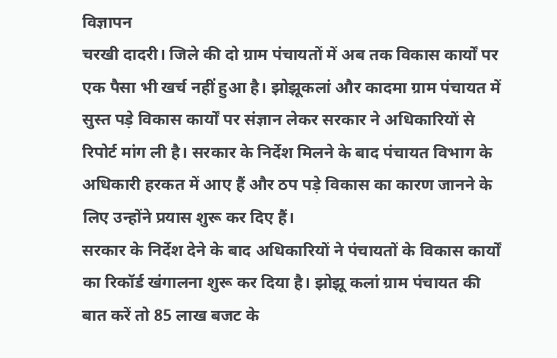विज्ञापन
चरखी दादरी। जिले की दो ग्राम पंचायतों में अब तक विकास कार्यों पर एक पैसा भी खर्च नहीं हुआ है। झोझूकलां और कादमा ग्राम पंचायत में सुस्त पड़े विकास कार्यों पर संज्ञान लेकर सरकार ने अधिकारियों से रिपोर्ट मांग ली है। सरकार के निर्देश मिलने के बाद पंचायत विभाग के अधिकारी हरकत में आए हैं और ठप पड़े विकास का कारण जानने के लिए उन्होंने प्रयास शुरू कर दिए हैं।
सरकार के निर्देश देने के बाद अधिकारियों ने पंचायतों के विकास कार्यों का रिकॉर्ड खंगालना शुरू कर दिया है। झोझू कलां ग्राम पंचायत की बात करें तो 85 लाख बजट के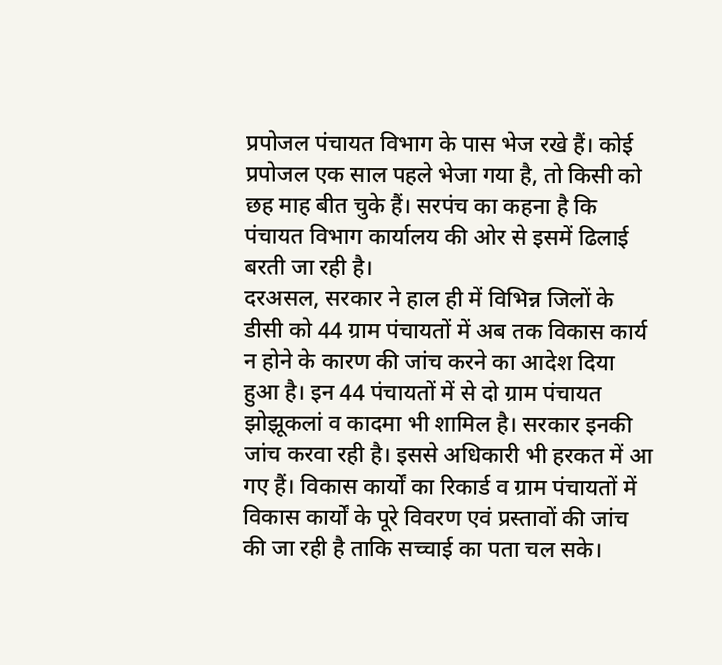प्रपोजल पंचायत विभाग के पास भेज रखे हैं। कोई प्रपोजल एक साल पहले भेजा गया है, तो किसी को छह माह बीत चुके हैं। सरपंच का कहना है कि पंचायत विभाग कार्यालय की ओर से इसमें ढिलाई बरती जा रही है।
दरअसल, सरकार ने हाल ही में विभिन्न जिलों के डीसी को 44 ग्राम पंचायतों में अब तक विकास कार्य न होने के कारण की जांच करने का आदेश दिया हुआ है। इन 44 पंचायतों में से दो ग्राम पंचायत झोझूकलां व कादमा भी शामिल है। सरकार इनकी जांच करवा रही है। इससे अधिकारी भी हरकत में आ गए हैं। विकास कार्यों का रिकार्ड व ग्राम पंचायतों में विकास कार्यों के पूरे विवरण एवं प्रस्तावों की जांच की जा रही है ताकि सच्चाई का पता चल सके।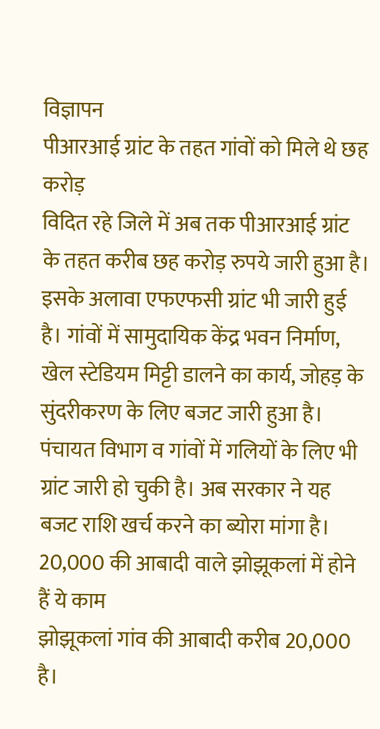विज्ञापन
पीआरआई ग्रांट के तहत गांवों को मिले थे छह करोड़
विदित रहे जिले में अब तक पीआरआई ग्रांट के तहत करीब छह करोड़ रुपये जारी हुआ है। इसके अलावा एफएफसी ग्रांट भी जारी हुई है। गांवों में सामुदायिक केंद्र भवन निर्माण, खेल स्टेडियम मिट्टी डालने का कार्य, जोहड़ के सुंदरीकरण के लिए बजट जारी हुआ है। पंचायत विभाग व गांवों में गलियों के लिए भी ग्रांट जारी हो चुकी है। अब सरकार ने यह बजट राशि खर्च करने का ब्योरा मांगा है।
20,000 की आबादी वाले झोझूकलां में होने हैं ये काम
झोझूकलां गांव की आबादी करीब 20,000 है।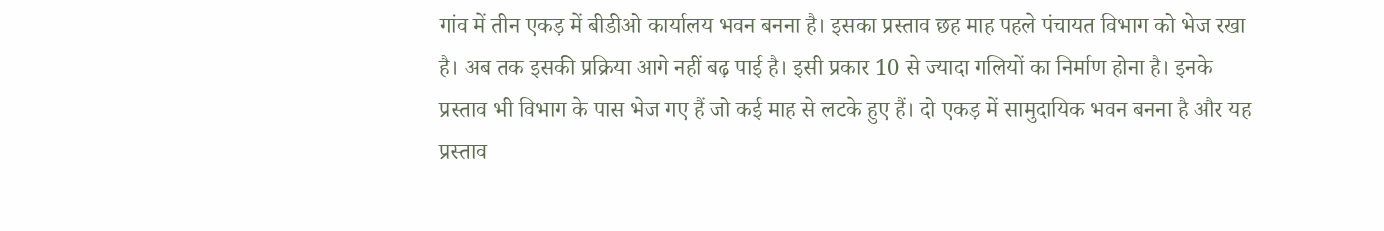गांव में तीन एकड़ में बीडीओ कार्यालय भवन बनना है। इसका प्रस्ताव छह माह पहले पंचायत विभाग को भेज रखा है। अब तक इसकी प्रक्रिया आगे नहीं बढ़ पाई है। इसी प्रकार 10 से ज्यादा गलियों का निर्माण होना है। इनके प्रस्ताव भी विभाग के पास भेज गए हैं जो कई माह से लटके हुए हैं। दो एकड़ में सामुदायिक भवन बनना है और यह प्रस्ताव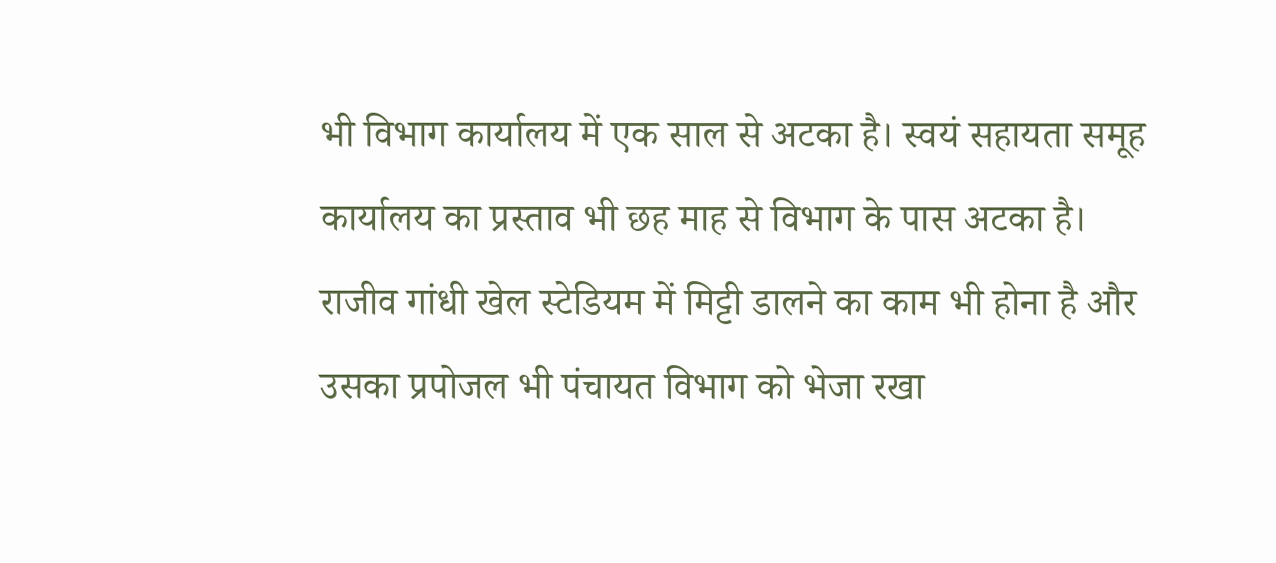भी विभाग कार्यालय में एक साल से अटका है। स्वयं सहायता समूह कार्यालय का प्रस्ताव भी छह माह से विभाग के पास अटका है। राजीव गांधी खेल स्टेडियम में मिट्टी डालने का काम भी होना है और उसका प्रपोजल भी पंचायत विभाग को भेजा रखा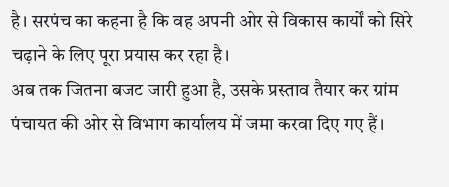है। सरपंच का कहना है कि वह अपनी ओर से विकास कार्यों को सिरे चढ़ाने के लिए पूरा प्रयास कर रहा है।
अब तक जितना बजट जारी हुआ है, उसके प्रस्ताव तैयार कर ग्रांम पंचायत की ओर से विभाग कार्यालय में जमा करवा दिए गए हैं।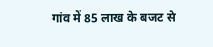गांव में 85 लाख के बजट से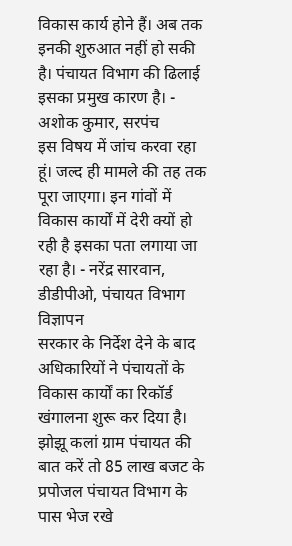विकास कार्य होने हैं। अब तक इनकी शुरुआत नहीं हो सकी है। पंचायत विभाग की ढिलाई इसका प्रमुख कारण है। - अशोक कुमार, सरपंच
इस विषय में जांच करवा रहा हूं। जल्द ही मामले की तह तक पूरा जाएगा। इन गांवों में विकास कार्यों में देरी क्यों हो रही है इसका पता लगाया जा रहा है। - नरेंद्र सारवान, डीडीपीओ, पंचायत विभाग
विज्ञापन
सरकार के निर्देश देने के बाद अधिकारियों ने पंचायतों के विकास कार्यों का रिकॉर्ड खंगालना शुरू कर दिया है। झोझू कलां ग्राम पंचायत की बात करें तो 85 लाख बजट के प्रपोजल पंचायत विभाग के पास भेज रखे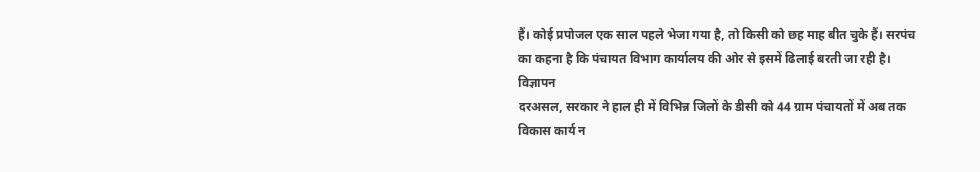हैं। कोई प्रपोजल एक साल पहले भेजा गया है, तो किसी को छह माह बीत चुके हैं। सरपंच का कहना है कि पंचायत विभाग कार्यालय की ओर से इसमें ढिलाई बरती जा रही है।
विज्ञापन
दरअसल, सरकार ने हाल ही में विभिन्न जिलों के डीसी को 44 ग्राम पंचायतों में अब तक विकास कार्य न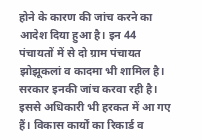होने के कारण की जांच करने का आदेश दिया हुआ है। इन 44 पंचायतों में से दो ग्राम पंचायत झोझूकलां व कादमा भी शामिल है। सरकार इनकी जांच करवा रही है। इससे अधिकारी भी हरकत में आ गए हैं। विकास कार्यों का रिकार्ड व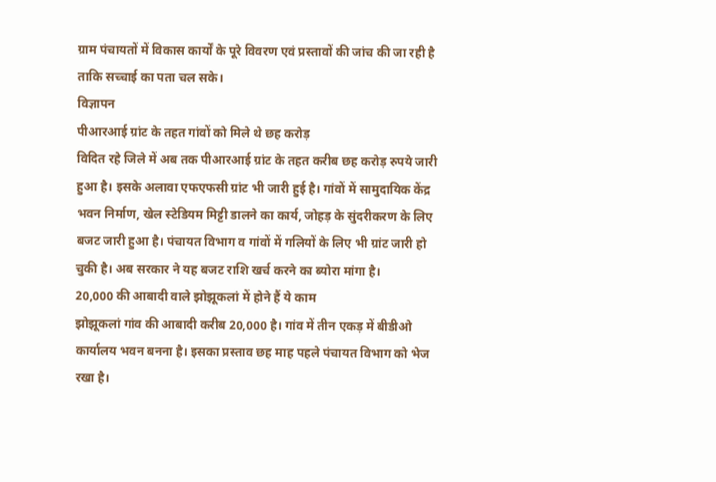ग्राम पंचायतों में विकास कार्यों के पूरे विवरण एवं प्रस्तावों की जांच की जा रही है ताकि सच्चाई का पता चल सके।
विज्ञापन
पीआरआई ग्रांट के तहत गांवों को मिले थे छह करोड़
विदित रहे जिले में अब तक पीआरआई ग्रांट के तहत करीब छह करोड़ रुपये जारी हुआ है। इसके अलावा एफएफसी ग्रांट भी जारी हुई है। गांवों में सामुदायिक केंद्र भवन निर्माण, खेल स्टेडियम मिट्टी डालने का कार्य, जोहड़ के सुंदरीकरण के लिए बजट जारी हुआ है। पंचायत विभाग व गांवों में गलियों के लिए भी ग्रांट जारी हो चुकी है। अब सरकार ने यह बजट राशि खर्च करने का ब्योरा मांगा है।
20,000 की आबादी वाले झोझूकलां में होने हैं ये काम
झोझूकलां गांव की आबादी करीब 20,000 है। गांव में तीन एकड़ में बीडीओ कार्यालय भवन बनना है। इसका प्रस्ताव छह माह पहले पंचायत विभाग को भेज रखा है।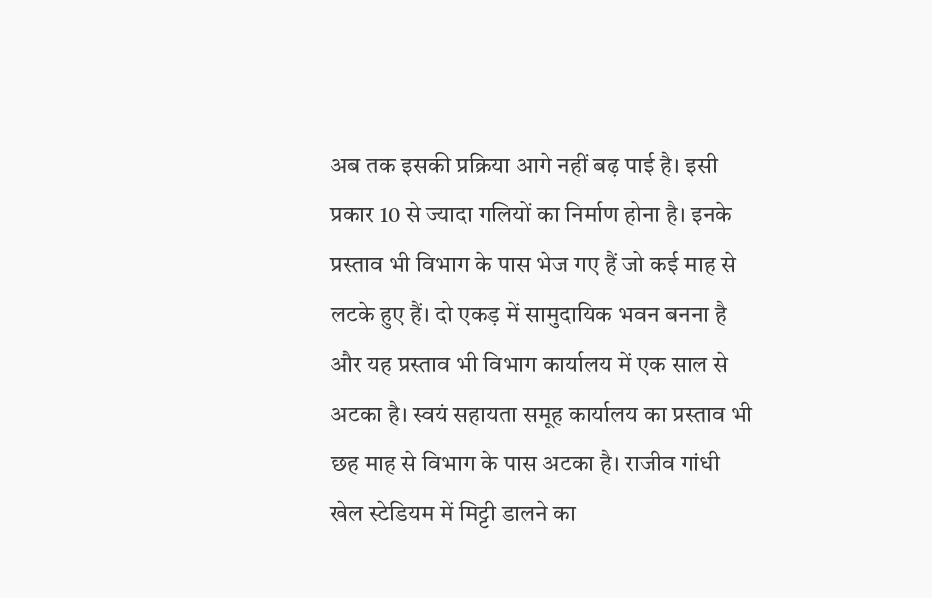अब तक इसकी प्रक्रिया आगे नहीं बढ़ पाई है। इसी प्रकार 10 से ज्यादा गलियों का निर्माण होना है। इनके प्रस्ताव भी विभाग के पास भेज गए हैं जो कई माह से लटके हुए हैं। दो एकड़ में सामुदायिक भवन बनना है और यह प्रस्ताव भी विभाग कार्यालय में एक साल से अटका है। स्वयं सहायता समूह कार्यालय का प्रस्ताव भी छह माह से विभाग के पास अटका है। राजीव गांधी खेल स्टेडियम में मिट्टी डालने का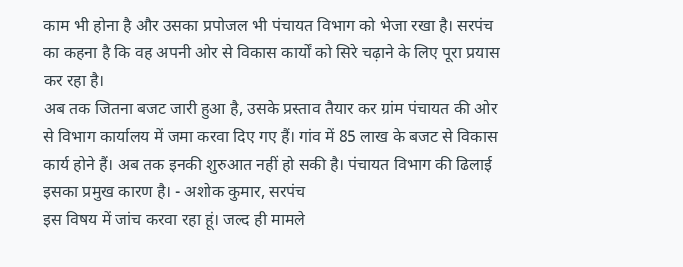काम भी होना है और उसका प्रपोजल भी पंचायत विभाग को भेजा रखा है। सरपंच का कहना है कि वह अपनी ओर से विकास कार्यों को सिरे चढ़ाने के लिए पूरा प्रयास कर रहा है।
अब तक जितना बजट जारी हुआ है, उसके प्रस्ताव तैयार कर ग्रांम पंचायत की ओर से विभाग कार्यालय में जमा करवा दिए गए हैं। गांव में 85 लाख के बजट से विकास कार्य होने हैं। अब तक इनकी शुरुआत नहीं हो सकी है। पंचायत विभाग की ढिलाई इसका प्रमुख कारण है। - अशोक कुमार, सरपंच
इस विषय में जांच करवा रहा हूं। जल्द ही मामले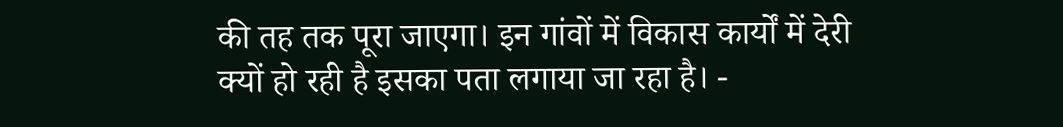की तह तक पूरा जाएगा। इन गांवों में विकास कार्यों में देरी क्यों हो रही है इसका पता लगाया जा रहा है। -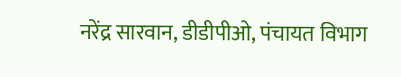नरेंद्र सारवान, डीडीपीओ, पंचायत विभाग